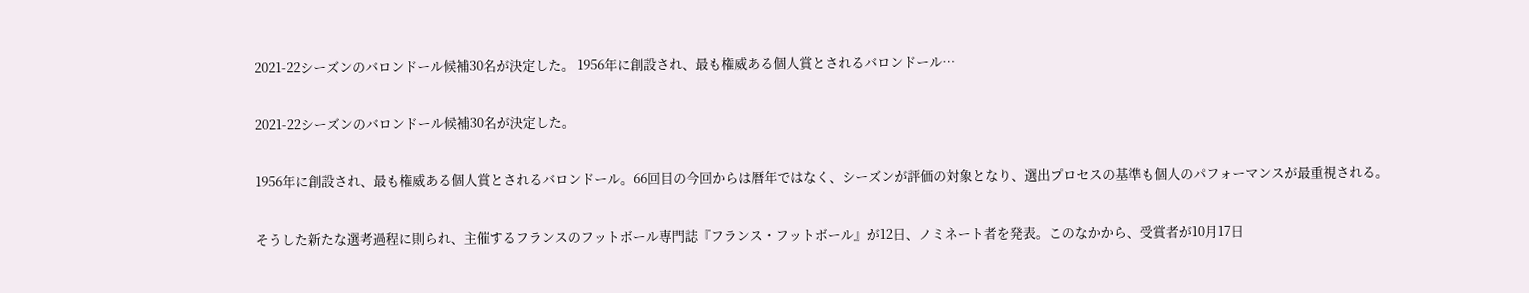2021-22シーズンのバロンドール候補30名が決定した。 1956年に創設され、最も権威ある個人賞とされるバロンドール…

2021-22シーズンのバロンドール候補30名が決定した。

1956年に創設され、最も権威ある個人賞とされるバロンドール。66回目の今回からは暦年ではなく、シーズンが評価の対象となり、選出プロセスの基準も個人のパフォーマンスが最重視される。

そうした新たな選考過程に則られ、主催するフランスのフットボール専門誌『フランス・フットボール』が12日、ノミネート者を発表。このなかから、受賞者が10月17日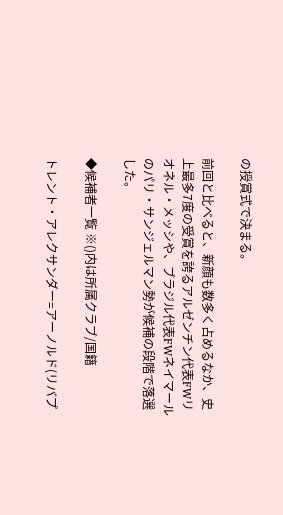の授賞式で決まる。

前回と比べると、新顔も数多く占めるなか、史上最多7度の受賞を誇るアルゼンチン代表FWリオネル・メッシや、ブラジル代表FWネイマールのパリ・サンジェルマン勢が候補の段階で落選した。

◆候補者一覧 ※()内は所属クラブ/国籍

トレント・アレクサンダー=アーノルド(リバプ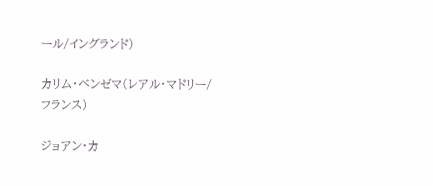ール/イングランド)

カリム・ベンゼマ(レアル・マドリー/フランス)

ジョアン・カ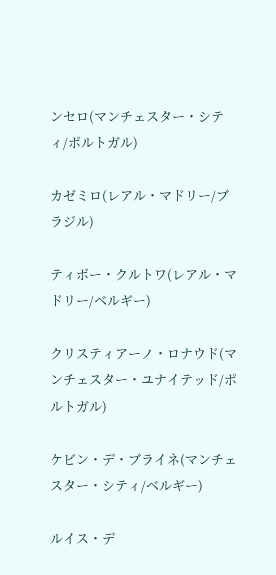ンセロ(マンチェスター・シティ/ポルトガル)

カゼミロ(レアル・マドリー/ブラジル)

ティボー・クルトワ(レアル・マドリー/ベルギー)

クリスティアーノ・ロナウド(マンチェスター・ユナイテッド/ポルトガル)

ケビン・デ・ブライネ(マンチェスター・シティ/ベルギー)

ルイス・デ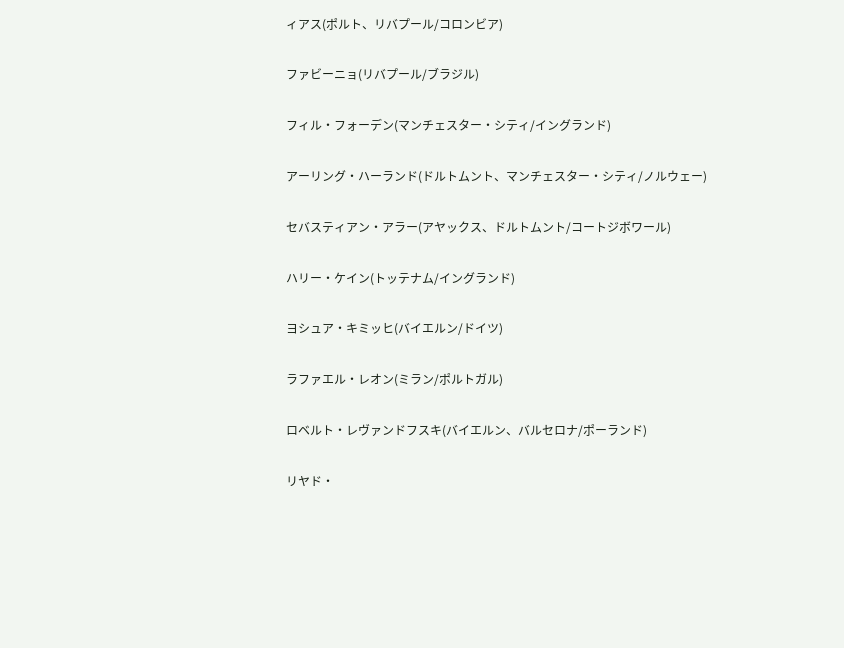ィアス(ポルト、リバプール/コロンビア)

ファビーニョ(リバプール/ブラジル)

フィル・フォーデン(マンチェスター・シティ/イングランド)

アーリング・ハーランド(ドルトムント、マンチェスター・シティ/ノルウェー)

セバスティアン・アラー(アヤックス、ドルトムント/コートジボワール)

ハリー・ケイン(トッテナム/イングランド)

ヨシュア・キミッヒ(バイエルン/ドイツ)

ラファエル・レオン(ミラン/ポルトガル)

ロベルト・レヴァンドフスキ(バイエルン、バルセロナ/ポーランド)

リヤド・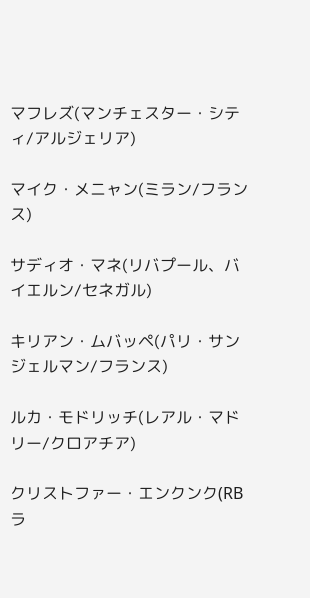マフレズ(マンチェスター・シティ/アルジェリア)

マイク・メニャン(ミラン/フランス)

サディオ・マネ(リバプール、バイエルン/セネガル)

キリアン・ムバッペ(パリ・サンジェルマン/フランス)

ルカ・モドリッチ(レアル・マドリー/クロアチア)

クリストファー・エンクンク(RBラ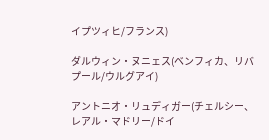イプツィヒ/フランス)

ダルウィン・ヌニェス(ベンフィカ、リバプール/ウルグアイ)

アントニオ・リュディガー(チェルシー、レアル・マドリー/ドイ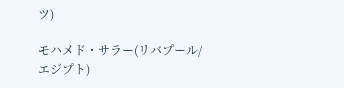ツ)

モハメド・サラー(リバプール/エジプト)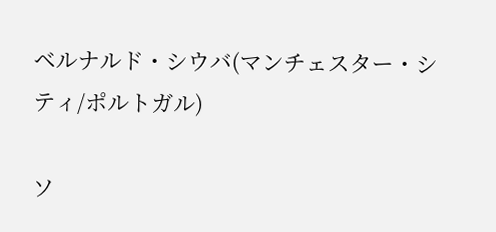ベルナルド・シウバ(マンチェスター・シティ/ポルトガル)

ソ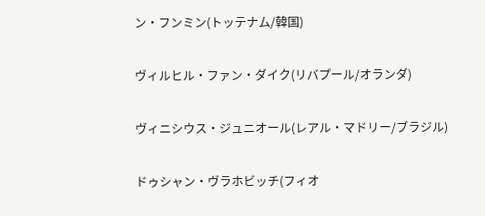ン・フンミン(トッテナム/韓国)

ヴィルヒル・ファン・ダイク(リバプール/オランダ)

ヴィニシウス・ジュニオール(レアル・マドリー/ブラジル)

ドゥシャン・ヴラホビッチ(フィオ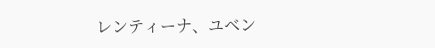レンティーナ、ユベン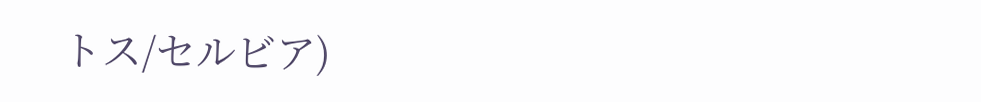トス/セルビア)